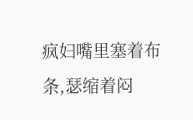疯妇嘴里塞着布条,瑟缩着闷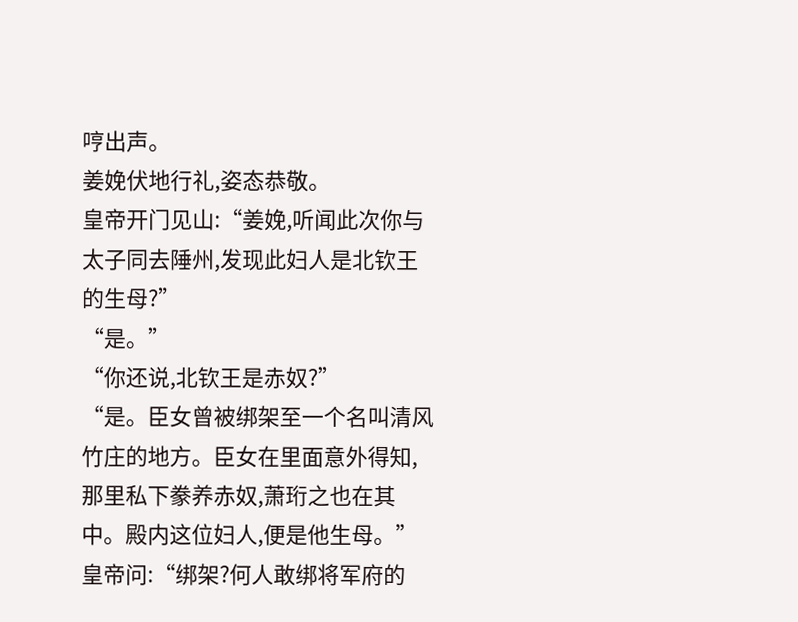哼出声。
姜娩伏地行礼,姿态恭敬。
皇帝开门见山:“姜娩,听闻此次你与太子同去陲州,发现此妇人是北钦王的生母?”
“是。”
“你还说,北钦王是赤奴?”
“是。臣女曾被绑架至一个名叫清风竹庄的地方。臣女在里面意外得知,那里私下豢养赤奴,萧珩之也在其中。殿内这位妇人,便是他生母。”
皇帝问:“绑架?何人敢绑将军府的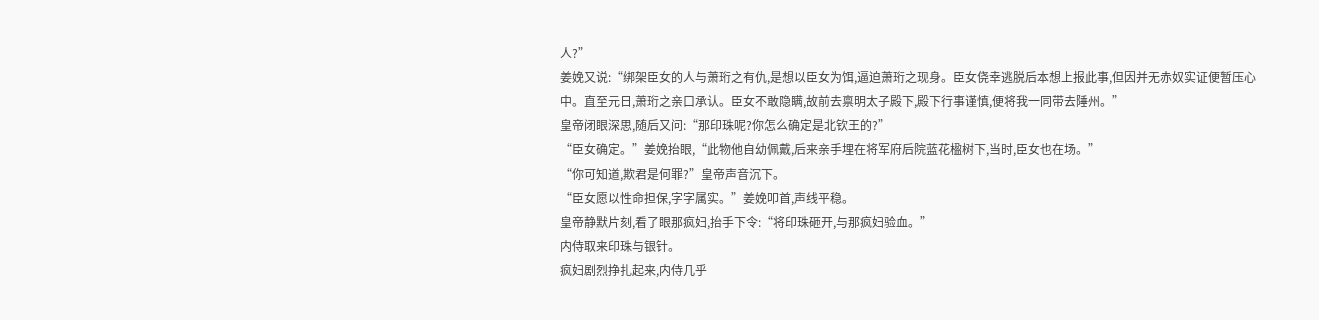人?”
姜娩又说:“绑架臣女的人与萧珩之有仇,是想以臣女为饵,逼迫萧珩之现身。臣女侥幸逃脱后本想上报此事,但因并无赤奴实证便暂压心中。直至元日,萧珩之亲口承认。臣女不敢隐瞒,故前去禀明太子殿下,殿下行事谨慎,便将我一同带去陲州。”
皇帝闭眼深思,随后又问:“那印珠呢?你怎么确定是北钦王的?”
“臣女确定。”姜娩抬眼,“此物他自幼佩戴,后来亲手埋在将军府后院蓝花楹树下,当时,臣女也在场。”
“你可知道,欺君是何罪?”皇帝声音沉下。
“臣女愿以性命担保,字字属实。”姜娩叩首,声线平稳。
皇帝静默片刻,看了眼那疯妇,抬手下令:“将印珠砸开,与那疯妇验血。”
内侍取来印珠与银针。
疯妇剧烈挣扎起来,内侍几乎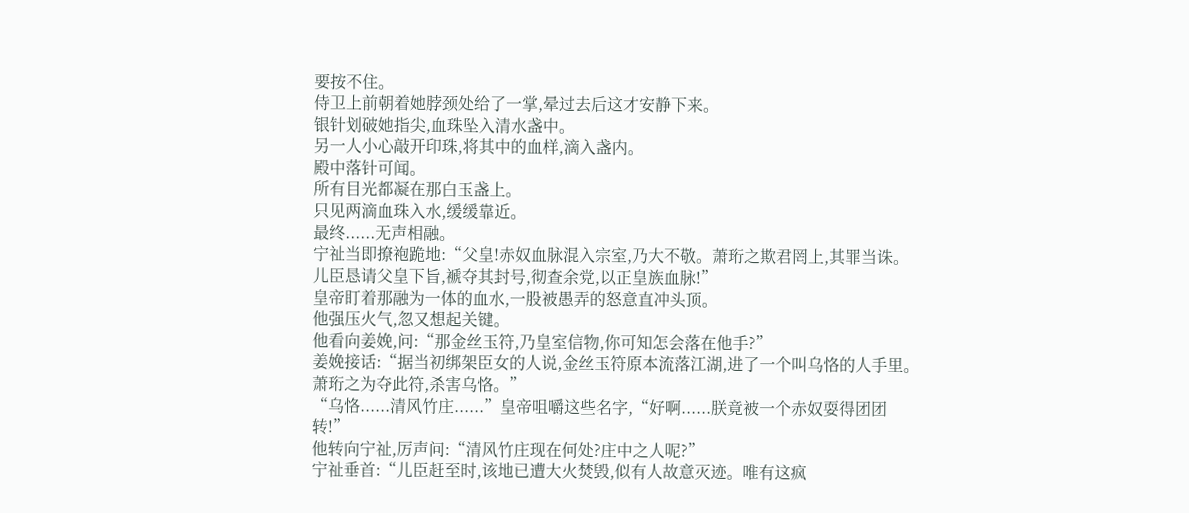要按不住。
侍卫上前朝着她脖颈处给了一掌,晕过去后这才安静下来。
银针划破她指尖,血珠坠入清水盏中。
另一人小心敲开印珠,将其中的血样,滴入盏内。
殿中落针可闻。
所有目光都凝在那白玉盏上。
只见两滴血珠入水,缓缓靠近。
最终......无声相融。
宁祉当即撩袍跪地:“父皇!赤奴血脉混入宗室,乃大不敬。萧珩之欺君罔上,其罪当诛。儿臣恳请父皇下旨,褫夺其封号,彻查余党,以正皇族血脉!”
皇帝盯着那融为一体的血水,一股被愚弄的怒意直冲头顶。
他强压火气,忽又想起关键。
他看向姜娩,问:“那金丝玉符,乃皇室信物,你可知怎会落在他手?”
姜娩接话:“据当初绑架臣女的人说,金丝玉符原本流落江湖,进了一个叫乌恪的人手里。萧珩之为夺此符,杀害乌恪。”
“乌恪......清风竹庄......”皇帝咀嚼这些名字,“好啊......朕竟被一个赤奴耍得团团转!”
他转向宁祉,厉声问:“清风竹庄现在何处?庄中之人呢?”
宁祉垂首:“儿臣赶至时,该地已遭大火焚毁,似有人故意灭迹。唯有这疯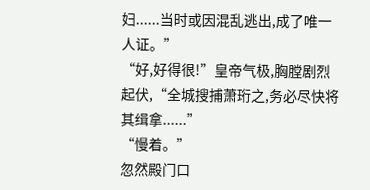妇......当时或因混乱逃出,成了唯一人证。”
“好,好得很!”皇帝气极,胸膛剧烈起伏,“全城搜捕萧珩之,务必尽快将其缉拿......”
“慢着。”
忽然殿门口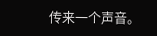传来一个声音。